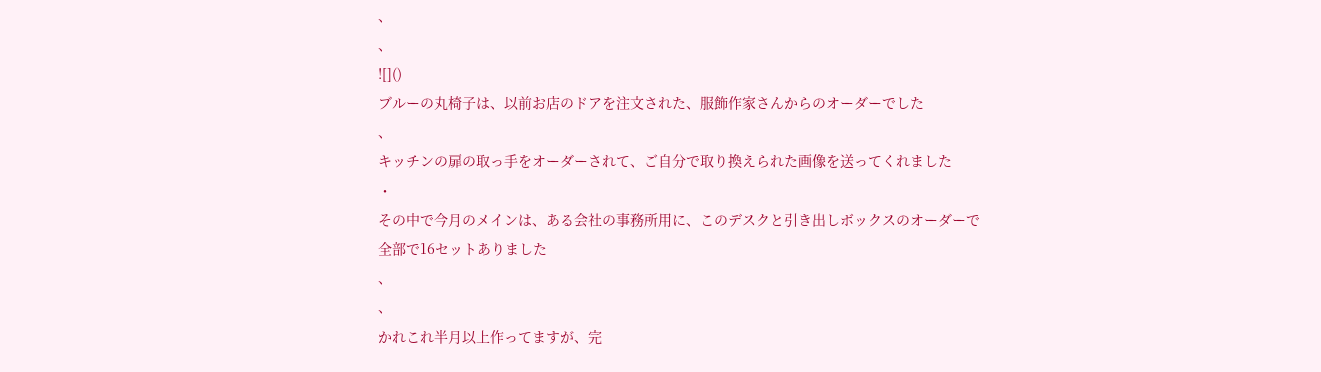、
、
![]()
ブルーの丸椅子は、以前お店のドアを注文された、服飾作家さんからのオーダーでした
、
キッチンの扉の取っ手をオーダーされて、ご自分で取り換えられた画像を送ってくれました
・
その中で今月のメインは、ある会社の事務所用に、このデスクと引き出しボックスのオーダーで
全部で16セットありました
、
、
かれこれ半月以上作ってますが、完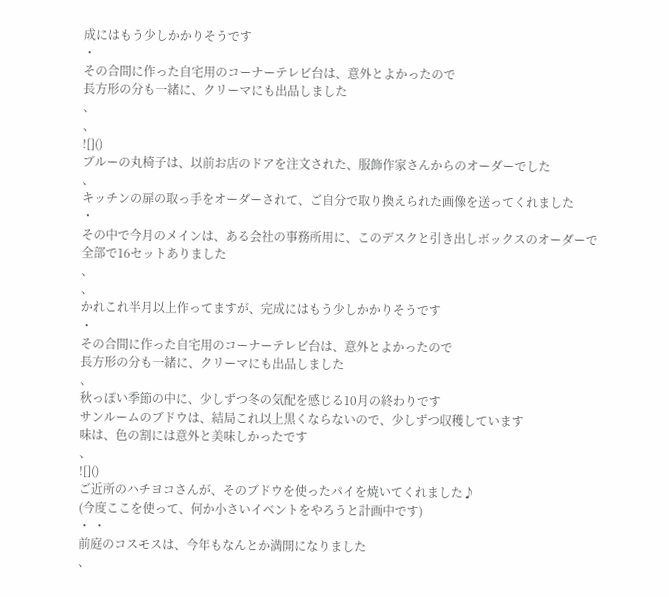成にはもう少しかかりそうです
・
その合間に作った自宅用のコーナーテレビ台は、意外とよかったので
長方形の分も一緒に、クリーマにも出品しました
、
、
![]()
ブルーの丸椅子は、以前お店のドアを注文された、服飾作家さんからのオーダーでした
、
キッチンの扉の取っ手をオーダーされて、ご自分で取り換えられた画像を送ってくれました
・
その中で今月のメインは、ある会社の事務所用に、このデスクと引き出しボックスのオーダーで
全部で16セットありました
、
、
かれこれ半月以上作ってますが、完成にはもう少しかかりそうです
・
その合間に作った自宅用のコーナーテレビ台は、意外とよかったので
長方形の分も一緒に、クリーマにも出品しました
、
秋っぽい季節の中に、少しずつ冬の気配を感じる10月の終わりです
サンルームのブドウは、結局これ以上黒くならないので、少しずつ収穫しています
味は、色の割には意外と美味しかったです
、
![]()
ご近所のハチヨコさんが、そのブドウを使ったパイを焼いてくれました♪
(今度ここを使って、何か小さいイベントをやろうと計画中です)
・ ・
前庭のコスモスは、今年もなんとか満開になりました
、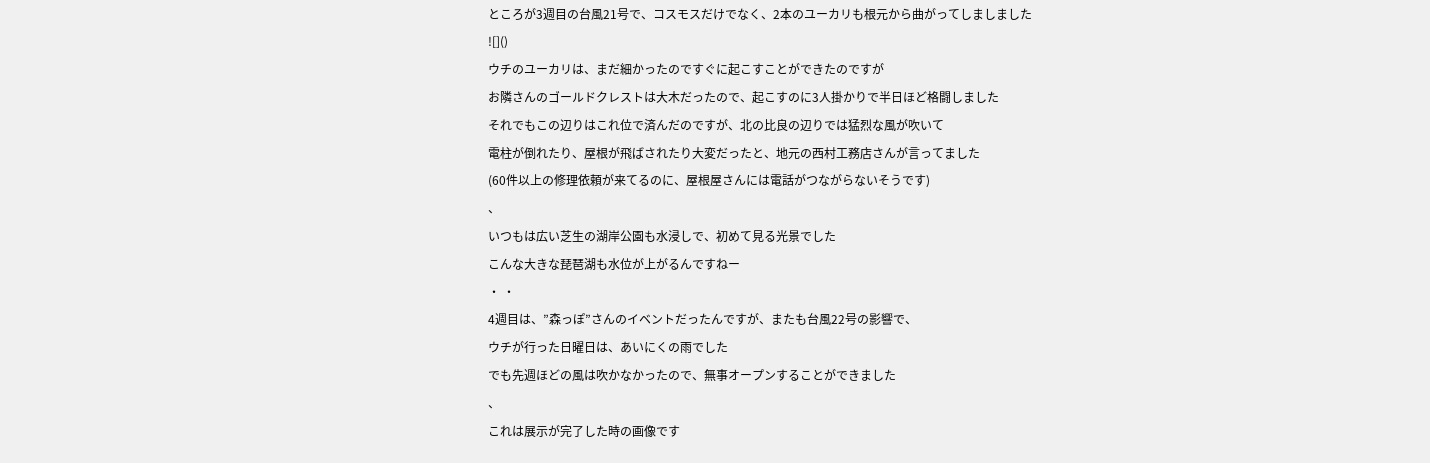ところが3週目の台風21号で、コスモスだけでなく、2本のユーカリも根元から曲がってしましました
![]()
ウチのユーカリは、まだ細かったのですぐに起こすことができたのですが
お隣さんのゴールドクレストは大木だったので、起こすのに3人掛かりで半日ほど格闘しました
それでもこの辺りはこれ位で済んだのですが、北の比良の辺りでは猛烈な風が吹いて
電柱が倒れたり、屋根が飛ばされたり大変だったと、地元の西村工務店さんが言ってました
(60件以上の修理依頼が来てるのに、屋根屋さんには電話がつながらないそうです)
、
いつもは広い芝生の湖岸公園も水浸しで、初めて見る光景でした
こんな大きな琵琶湖も水位が上がるんですねー
・ ・
4週目は、”森っぽ”さんのイベントだったんですが、またも台風22号の影響で、
ウチが行った日曜日は、あいにくの雨でした
でも先週ほどの風は吹かなかったので、無事オープンすることができました
、
これは展示が完了した時の画像です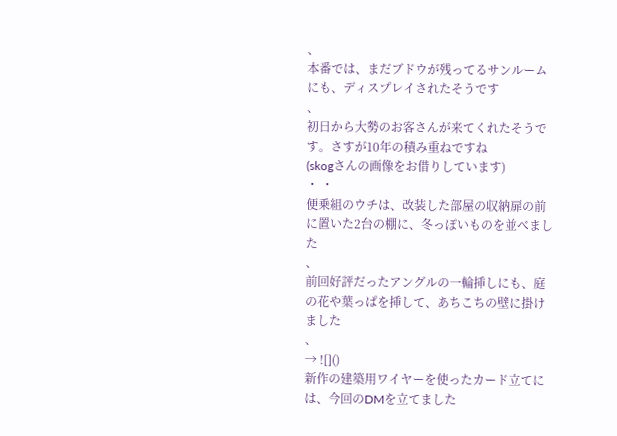、
本番では、まだブドウが残ってるサンルームにも、ディスプレイされたそうです
、
初日から大勢のお客さんが来てくれたそうです。さすが10年の積み重ねですね
(skogさんの画像をお借りしています)
・ ・
便乗組のウチは、改装した部屋の収納扉の前に置いた2台の棚に、冬っぽいものを並べました
、
前回好評だったアングルの一輪挿しにも、庭の花や葉っぱを挿して、あちこちの壁に掛けました
、
→ ![]()
新作の建築用ワイヤーを使ったカード立てには、今回のDMを立てました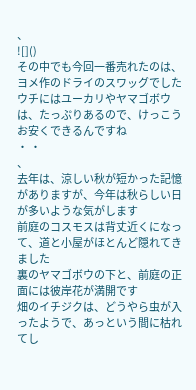、
![]()
その中でも今回一番売れたのは、ヨメ作のドライのスワッグでした
ウチにはユーカリやヤマゴボウは、たっぷりあるので、けっこうお安くできるんですね
・ ・
、
去年は、涼しい秋が短かった記憶がありますが、今年は秋らしい日が多いような気がします
前庭のコスモスは背丈近くになって、道と小屋がほとんど隠れてきました
裏のヤマゴボウの下と、前庭の正面には彼岸花が満開です
畑のイチジクは、どうやら虫が入ったようで、あっという間に枯れてし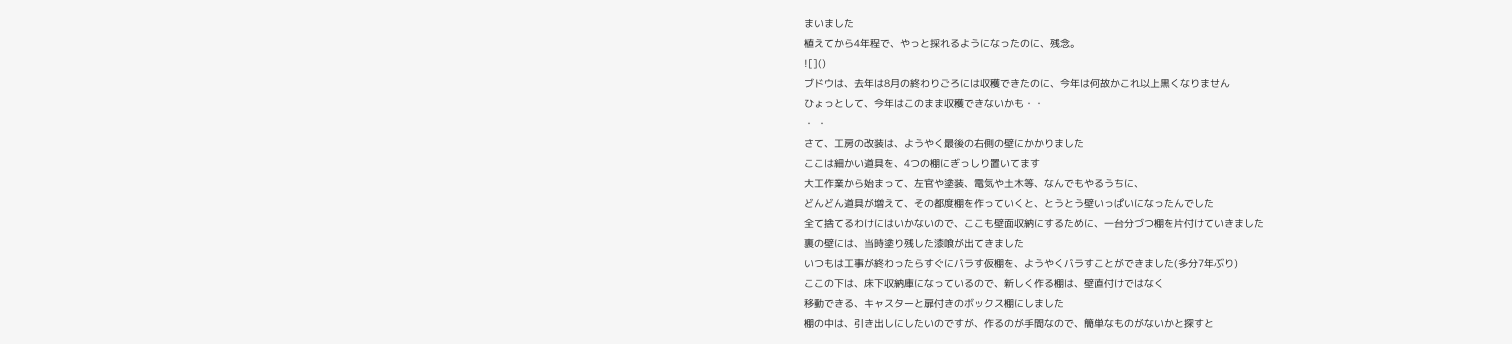まいました
植えてから4年程で、やっと採れるようになったのに、残念。
![]()
ブドウは、去年は8月の終わりごろには収穫できたのに、今年は何故かこれ以上黒くなりません
ひょっとして、今年はこのまま収穫できないかも・・
・ ・
さて、工房の改装は、ようやく最後の右側の壁にかかりました
ここは細かい道具を、4つの棚にぎっしり置いてます
大工作業から始まって、左官や塗装、電気や土木等、なんでもやるうちに、
どんどん道具が増えて、その都度棚を作っていくと、とうとう壁いっぱいになったんでした
全て捨てるわけにはいかないので、ここも壁面収納にするために、一台分づつ棚を片付けていきました
裏の壁には、当時塗り残した漆喰が出てきました
いつもは工事が終わったらすぐにバラす仮棚を、ようやくバラすことができました(多分7年ぶり)
ここの下は、床下収納庫になっているので、新しく作る棚は、壁直付けではなく
移動できる、キャスターと扉付きのボックス棚にしました
棚の中は、引き出しにしたいのですが、作るのが手間なので、簡単なものがないかと探すと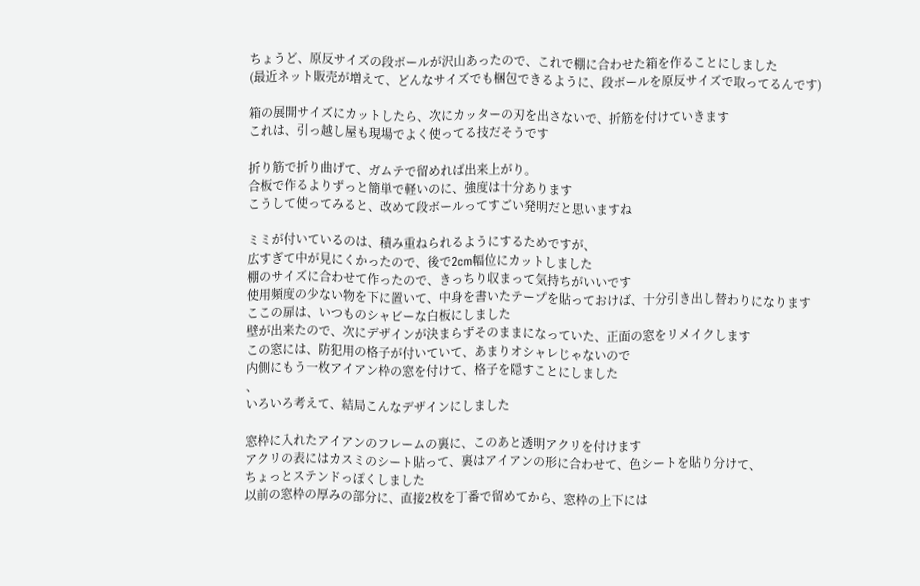ちょうど、原反サイズの段ボールが沢山あったので、これで棚に合わせた箱を作ることにしました
(最近ネット販売が増えて、どんなサイズでも梱包できるように、段ボールを原反サイズで取ってるんです)

箱の展開サイズにカットしたら、次にカッターの刃を出さないで、折筋を付けていきます
これは、引っ越し屋も現場でよく使ってる技だそうです

折り筋で折り曲げて、ガムテで留めれば出来上がり。
合板で作るよりずっと簡単で軽いのに、強度は十分あります
こうして使ってみると、改めて段ボールってすごい発明だと思いますね

ミミが付いているのは、積み重ねられるようにするためですが、
広すぎて中が見にくかったので、後で2cm幅位にカットしました
棚のサイズに合わせて作ったので、きっちり収まって気持ちがいいです
使用頻度の少ない物を下に置いて、中身を書いたテープを貼っておけば、十分引き出し替わりになります
ここの扉は、いつものシャビーな白板にしました
壁が出来たので、次にデザインが決まらずそのままになっていた、正面の窓をリメイクします
この窓には、防犯用の格子が付いていて、あまりオシャレじゃないので
内側にもう一枚アイアン枠の窓を付けて、格子を隠すことにしました
、
いろいろ考えて、結局こんなデザインにしました

窓枠に入れたアイアンのフレームの裏に、このあと透明アクリを付けます
アクリの表にはカスミのシート貼って、裏はアイアンの形に合わせて、色シートを貼り分けて、
ちょっとステンドっぽくしました
以前の窓枠の厚みの部分に、直接2枚を丁番で留めてから、窓枠の上下には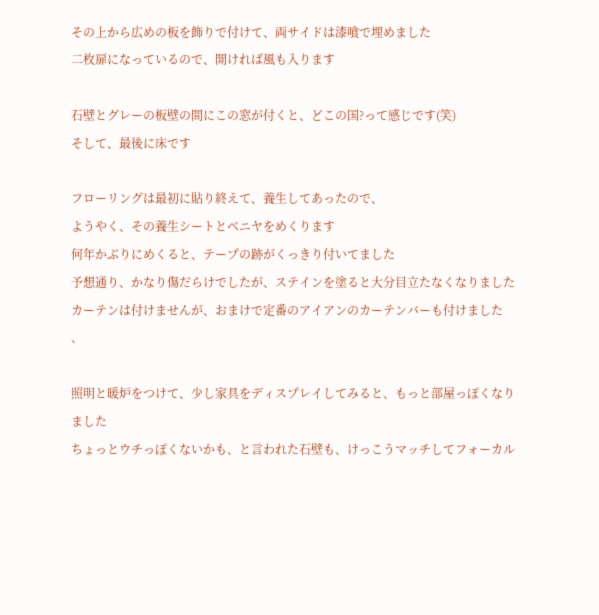その上から広めの板を飾りで付けて、両サイドは漆喰で埋めました
二枚扉になっているので、開ければ風も入ります

石壁とグレーの板壁の間にこの窓が付くと、どこの国?って感じです(笑)
そして、最後に床です

フローリングは最初に貼り終えて、養生してあったので、
ようやく、その養生シートとベニヤをめくります
何年かぶりにめくると、テープの跡がくっきり付いてました
予想通り、かなり傷だらけでしたが、ステインを塗ると大分目立たなくなりました
カーテンは付けませんが、おまけで定番のアイアンのカーテンバーも付けました
、

照明と暖炉をつけて、少し家具をディスプレイしてみると、もっと部屋っぽくなりました
ちょっとウチっぽくないかも、と言われた石壁も、けっこうマッチしてフォーカル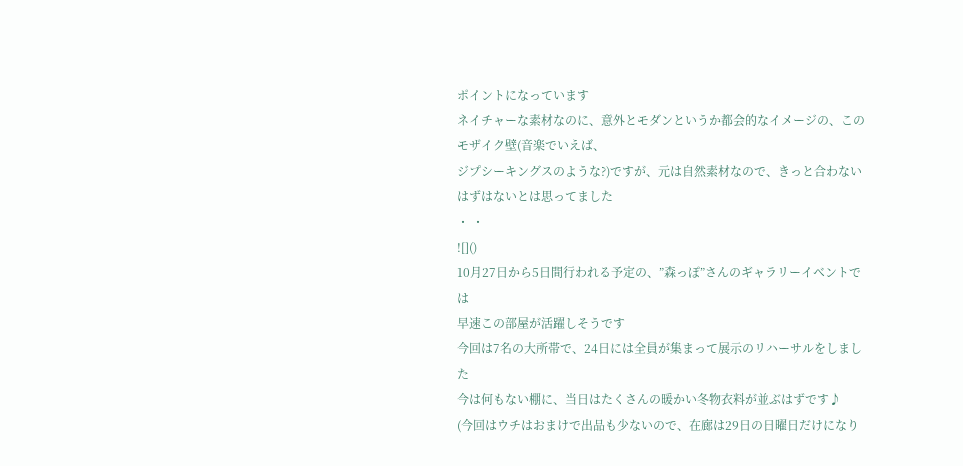ポイントになっています
ネイチャーな素材なのに、意外とモダンというか都会的なイメージの、このモザイク壁(音楽でいえば、
ジプシーキングスのような?)ですが、元は自然素材なので、きっと合わないはずはないとは思ってました
・ ・
![]()
10月27日から5日間行われる予定の、”森っぽ”さんのギャラリーイベントでは
早速この部屋が活躍しそうです
今回は7名の大所帯で、24日には全員が集まって展示のリハーサルをしました
今は何もない棚に、当日はたくさんの暖かい冬物衣料が並ぶはずです♪
(今回はウチはおまけで出品も少ないので、在廊は29日の日曜日だけになり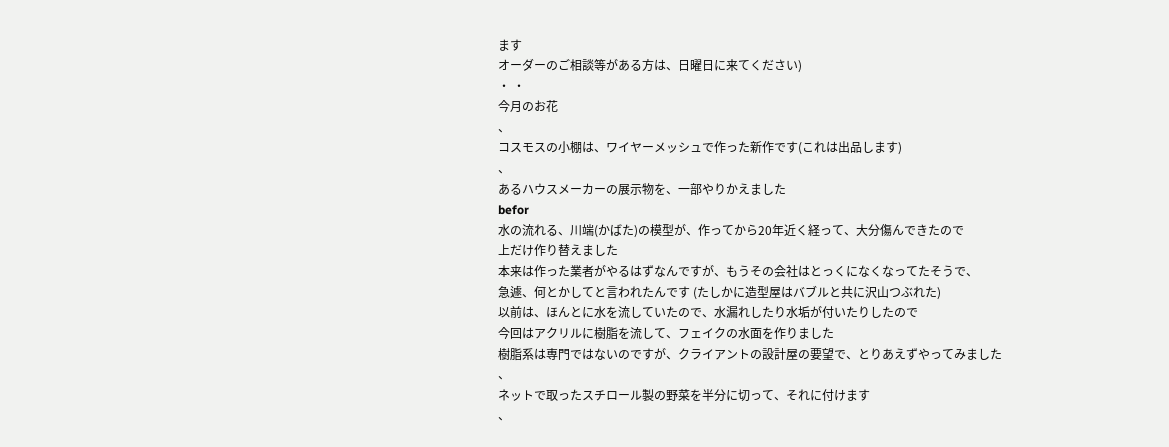ます
オーダーのご相談等がある方は、日曜日に来てください)
・ ・
今月のお花
、
コスモスの小棚は、ワイヤーメッシュで作った新作です(これは出品します)
、
あるハウスメーカーの展示物を、一部やりかえました
befor
水の流れる、川端(かばた)の模型が、作ってから20年近く経って、大分傷んできたので
上だけ作り替えました
本来は作った業者がやるはずなんですが、もうその会社はとっくになくなってたそうで、
急遽、何とかしてと言われたんです (たしかに造型屋はバブルと共に沢山つぶれた)
以前は、ほんとに水を流していたので、水漏れしたり水垢が付いたりしたので
今回はアクリルに樹脂を流して、フェイクの水面を作りました
樹脂系は専門ではないのですが、クライアントの設計屋の要望で、とりあえずやってみました
、
ネットで取ったスチロール製の野菜を半分に切って、それに付けます
、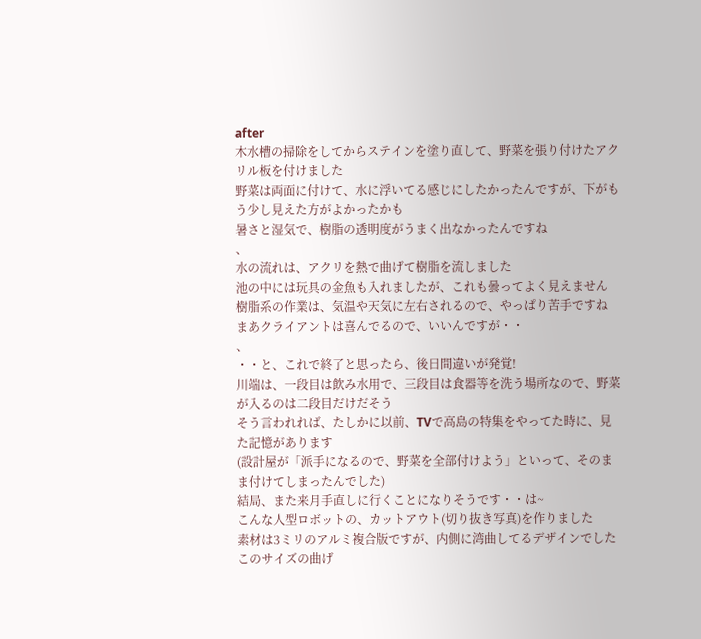after
木水槽の掃除をしてからステインを塗り直して、野菜を張り付けたアクリル板を付けました
野菜は両面に付けて、水に浮いてる感じにしたかったんですが、下がもう少し見えた方がよかったかも
暑さと湿気で、樹脂の透明度がうまく出なかったんですね
、
水の流れは、アクリを熱で曲げて樹脂を流しました
池の中には玩具の金魚も入れましたが、これも曇ってよく見えません
樹脂系の作業は、気温や天気に左右されるので、やっぱり苦手ですね
まあクライアントは喜んでるので、いいんですが・・
、
・・と、これで終了と思ったら、後日間違いが発覚!
川端は、一段目は飲み水用で、三段目は食器等を洗う場所なので、野菜が入るのは二段目だけだそう
そう言われれば、たしかに以前、TVで高島の特集をやってた時に、見た記憶があります
(設計屋が「派手になるので、野菜を全部付けよう」といって、そのまま付けてしまったんでした)
結局、また来月手直しに行くことになりそうです・・は~
こんな人型ロボットの、カットアウト(切り抜き写真)を作りました
素材は3ミリのアルミ複合版ですが、内側に湾曲してるデザインでした
このサイズの曲げ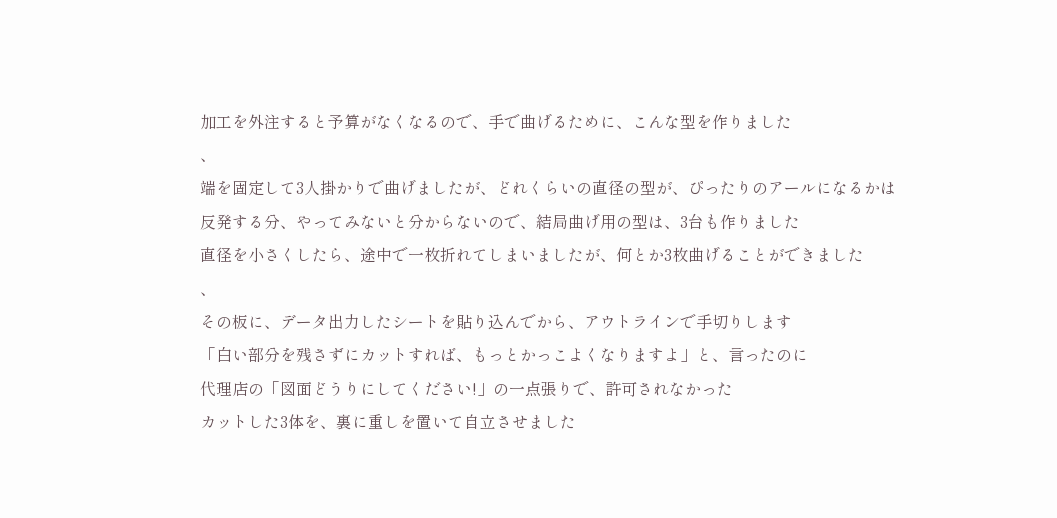加工を外注すると予算がなくなるので、手で曲げるために、こんな型を作りました
、
端を固定して3人掛かりで曲げましたが、どれくらいの直径の型が、ぴったりのアールになるかは
反発する分、やってみないと分からないので、結局曲げ用の型は、3台も作りました
直径を小さくしたら、途中で一枚折れてしまいましたが、何とか3枚曲げることができました
、
その板に、データ出力したシートを貼り込んでから、アウトラインで手切りします
「白い部分を残さずにカットすれば、もっとかっこよくなりますよ」と、言ったのに
代理店の「図面どうりにしてください!」の一点張りで、許可されなかった
カットした3体を、裏に重しを置いて自立させました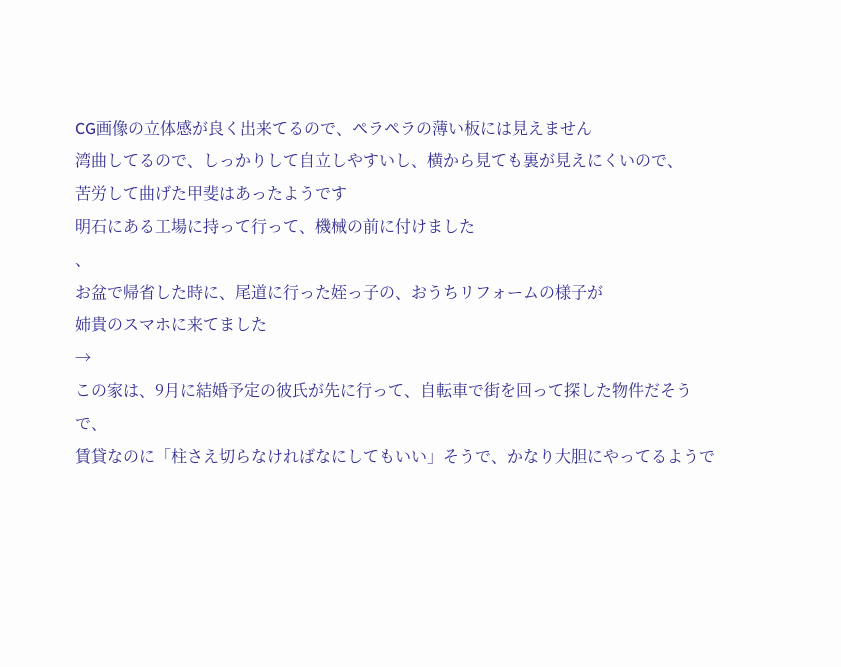CG画像の立体感が良く出来てるので、ペラペラの薄い板には見えません
湾曲してるので、しっかりして自立しやすいし、横から見ても裏が見えにくいので、
苦労して曲げた甲斐はあったようです
明石にある工場に持って行って、機械の前に付けました
、
お盆で帰省した時に、尾道に行った姪っ子の、おうちリフォームの様子が
姉貴のスマホに来てました
→
この家は、9月に結婚予定の彼氏が先に行って、自転車で街を回って探した物件だそうで、
賃貸なのに「柱さえ切らなければなにしてもいい」そうで、かなり大胆にやってるようで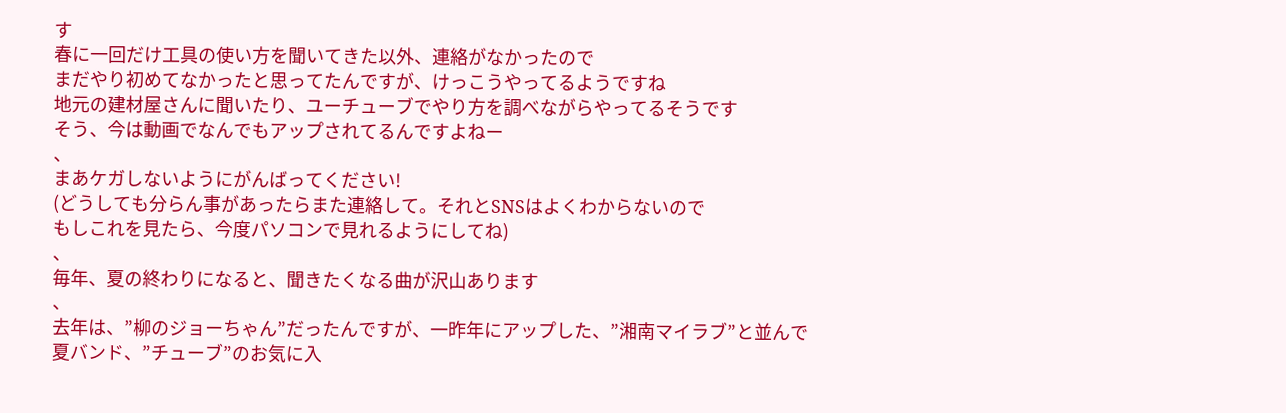す
春に一回だけ工具の使い方を聞いてきた以外、連絡がなかったので
まだやり初めてなかったと思ってたんですが、けっこうやってるようですね
地元の建材屋さんに聞いたり、ユーチューブでやり方を調べながらやってるそうです
そう、今は動画でなんでもアップされてるんですよねー
、
まあケガしないようにがんばってください!
(どうしても分らん事があったらまた連絡して。それとSNSはよくわからないので
もしこれを見たら、今度パソコンで見れるようにしてね)
、
毎年、夏の終わりになると、聞きたくなる曲が沢山あります
、
去年は、”柳のジョーちゃん”だったんですが、一昨年にアップした、”湘南マイラブ”と並んで
夏バンド、”チューブ”のお気に入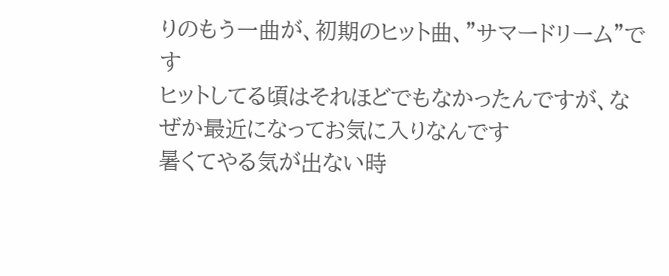りのもう一曲が、初期のヒット曲、”サマードリーム”です
ヒットしてる頃はそれほどでもなかったんですが、なぜか最近になってお気に入りなんです
暑くてやる気が出ない時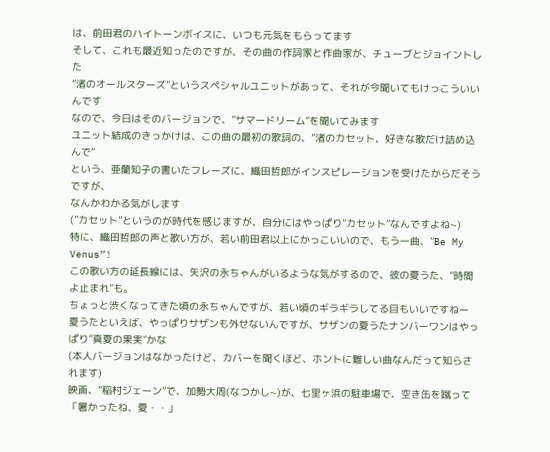は、前田君のハイトーンボイスに、いつも元気をもらってます
そして、これも最近知ったのですが、その曲の作詞家と作曲家が、チューブとジョイントした
”渚のオールスターズ”というスペシャルユニットがあって、それが今聞いてもけっこういいんです
なので、今日はそのバージョンで、”サマードリーム”を聞いてみます
ユニット結成のきっかけは、この曲の最初の歌詞の、”渚のカセット、好きな歌だけ詰め込んで”
という、亜蘭知子の書いたフレーズに、織田哲郎がインスピレーションを受けたからだそうですが、
なんかわかる気がします
(”カセット”というのが時代を感じますが、自分にはやっぱり”カセット”なんですよね~)
特に、織田哲郎の声と歌い方が、若い前田君以上にかっこいいので、もう一曲、”Be My Venus”!
この歌い方の延長線には、矢沢の永ちゃんがいるような気がするので、彼の夏うた、”時間よ止まれ”も。
ちょっと渋くなってきた頃の永ちゃんですが、若い頃のギラギラしてる目もいいですねー
夏うたといえば、やっぱりサザンも外せないんですが、サザンの夏うたナンバーワンはやっぱり”真夏の果実”かな
(本人バージョンはなかったけど、カバーを聞くほど、ホントに難しい曲なんだって知らされます)
映画、”稲村ジェーン”で、加勢大周(なつかし~)が、七里ヶ浜の駐車場で、空き缶を蹴って
「暑かったね、夏・・」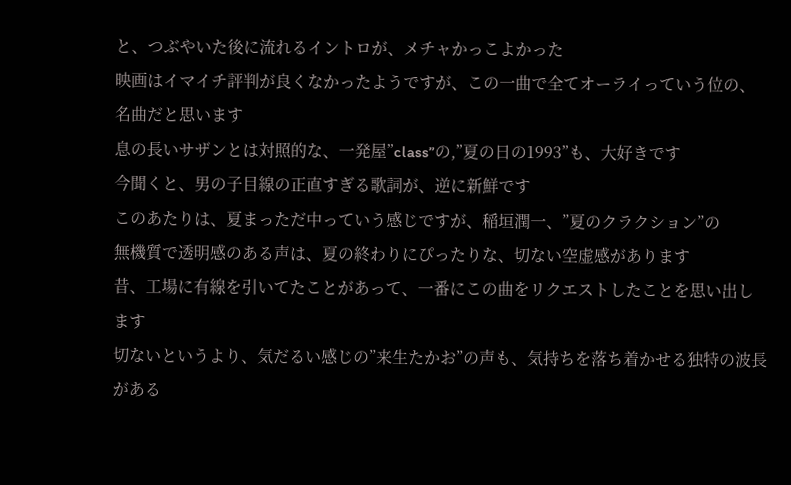と、つぶやいた後に流れるイントロが、メチャかっこよかった
映画はイマイチ評判が良くなかったようですが、この一曲で全てオーライっていう位の、名曲だと思います
息の長いサザンとは対照的な、一発屋”class”の,”夏の日の1993”も、大好きです
今聞くと、男の子目線の正直すぎる歌詞が、逆に新鮮です
このあたりは、夏まっただ中っていう感じですが、稲垣潤一、”夏のクラクション”の
無機質で透明感のある声は、夏の終わりにぴったりな、切ない空虚感があります
昔、工場に有線を引いてたことがあって、一番にこの曲をリクエストしたことを思い出します
切ないというより、気だるい感じの”来生たかお”の声も、気持ちを落ち着かせる独特の波長がある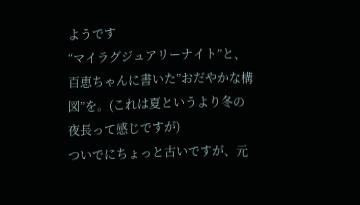ようです
“マイラグジュアリーナイト”と、百恵ちゃんに書いた”おだやかな構図”を。(これは夏というより冬の夜長って感じですが)
ついでにちょっと古いですが、元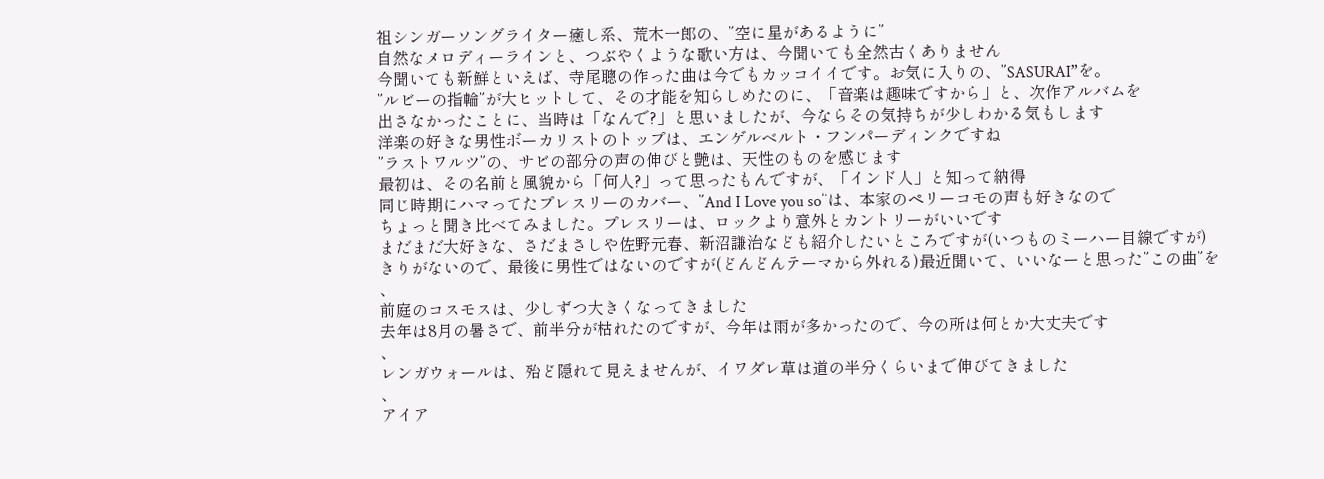祖シンガーソングライター癒し系、荒木一郎の、”空に星があるように”
自然なメロディーラインと、つぶやくような歌い方は、今聞いても全然古くありません
今聞いても新鮮といえば、寺尾聰の作った曲は今でもカッコイイです。お気に入りの、”SASURAI”を。
”ルビーの指輪”が大ヒットして、その才能を知らしめたのに、「音楽は趣味ですから」と、次作アルバムを
出さなかったことに、当時は「なんで?」と思いましたが、今ならその気持ちが少しわかる気もします
洋楽の好きな男性ボーカリストのトップは、エンゲルベルト・フンパーディンクですね
”ラストワルツ”の、サビの部分の声の伸びと艶は、天性のものを感じます
最初は、その名前と風貌から「何人?」って思ったもんですが、「インド人」と知って納得
同じ時期にハマってたプレスリーのカバー、”And I Love you so“は、本家のペリーコモの声も好きなので
ちょっと聞き比べてみました。プレスリーは、ロックより意外とカントリーがいいです
まだまだ大好きな、さだまさしや佐野元春、新沼謙治なども紹介したいところですが(いつものミーハー目線ですが)
きりがないので、最後に男性ではないのですが(どんどんテーマから外れる)最近聞いて、いいなーと思った”この曲”を
、
前庭のコスモスは、少しずつ大きくなってきました
去年は8月の暑さで、前半分が枯れたのですが、今年は雨が多かったので、今の所は何とか大丈夫です
、
レンガウォールは、殆ど隠れて見えませんが、イワダレ草は道の半分くらいまで伸びてきました
、
アイア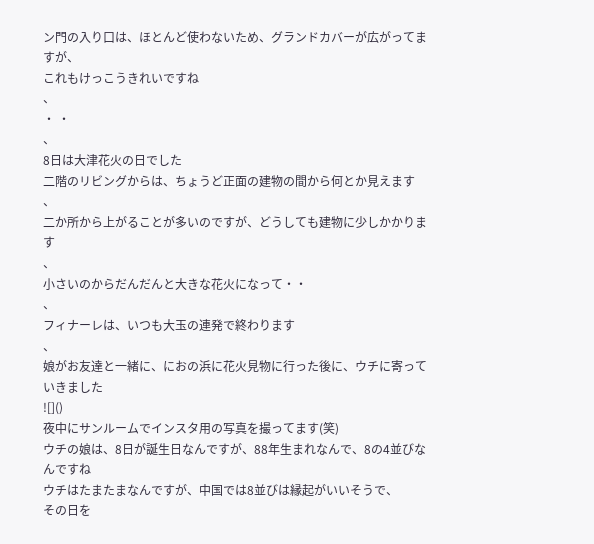ン門の入り口は、ほとんど使わないため、グランドカバーが広がってますが、
これもけっこうきれいですね
、
・ ・
、
8日は大津花火の日でした
二階のリビングからは、ちょうど正面の建物の間から何とか見えます
、
二か所から上がることが多いのですが、どうしても建物に少しかかります
、
小さいのからだんだんと大きな花火になって・・
、
フィナーレは、いつも大玉の連発で終わります
、
娘がお友達と一緒に、におの浜に花火見物に行った後に、ウチに寄っていきました
![]()
夜中にサンルームでインスタ用の写真を撮ってます(笑)
ウチの娘は、8日が誕生日なんですが、88年生まれなんで、8の4並びなんですね
ウチはたまたまなんですが、中国では8並びは縁起がいいそうで、
その日を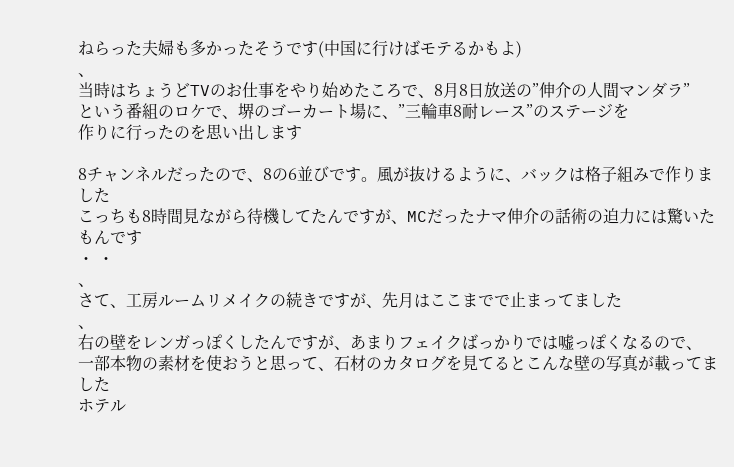ねらった夫婦も多かったそうです(中国に行けばモテるかもよ)
、
当時はちょうどTVのお仕事をやり始めたころで、8月8日放送の”伸介の人間マンダラ”
という番組のロケで、堺のゴーカート場に、”三輪車8耐レース”のステージを
作りに行ったのを思い出します

8チャンネルだったので、8の6並びです。風が抜けるように、バックは格子組みで作りました
こっちも8時間見ながら待機してたんですが、MCだったナマ伸介の話術の迫力には驚いたもんです
・ ・
、
さて、工房ルームリメイクの続きですが、先月はここまでで止まってました
、
右の壁をレンガっぽくしたんですが、あまりフェイクばっかりでは嘘っぽくなるので、
一部本物の素材を使おうと思って、石材のカタログを見てるとこんな壁の写真が載ってました
ホテル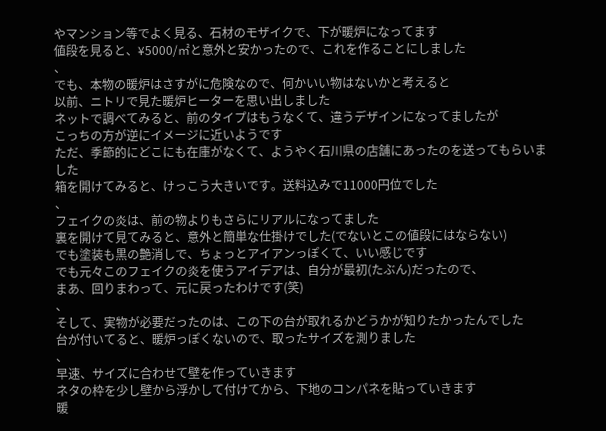やマンション等でよく見る、石材のモザイクで、下が暖炉になってます
値段を見ると、¥5000/㎡と意外と安かったので、これを作ることにしました
、
でも、本物の暖炉はさすがに危険なので、何かいい物はないかと考えると
以前、ニトリで見た暖炉ヒーターを思い出しました
ネットで調べてみると、前のタイプはもうなくて、違うデザインになってましたが
こっちの方が逆にイメージに近いようです
ただ、季節的にどこにも在庫がなくて、ようやく石川県の店舗にあったのを送ってもらいました
箱を開けてみると、けっこう大きいです。送料込みで11000円位でした
、
フェイクの炎は、前の物よりもさらにリアルになってました
裏を開けて見てみると、意外と簡単な仕掛けでした(でないとこの値段にはならない)
でも塗装も黒の艶消しで、ちょっとアイアンっぽくて、いい感じです
でも元々このフェイクの炎を使うアイデアは、自分が最初(たぶん)だったので、
まあ、回りまわって、元に戻ったわけです(笑)
、
そして、実物が必要だったのは、この下の台が取れるかどうかが知りたかったんでした
台が付いてると、暖炉っぽくないので、取ったサイズを測りました
、
早速、サイズに合わせて壁を作っていきます
ネタの枠を少し壁から浮かして付けてから、下地のコンパネを貼っていきます
暖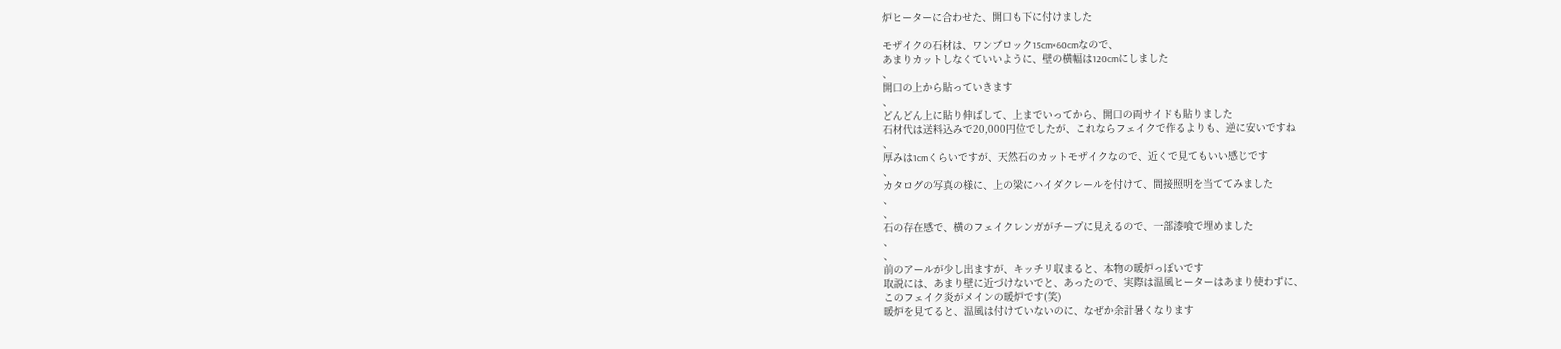炉ヒーターに合わせた、開口も下に付けました

モザイクの石材は、ワンブロック15cm×60cmなので、
あまりカットしなくていいように、壁の横幅は120cmにしました
、
開口の上から貼っていきます
、
どんどん上に貼り伸ばして、上までいってから、開口の両サイドも貼りました
石材代は送料込みで20,000円位でしたが、これならフェイクで作るよりも、逆に安いですね
、
厚みは1cmくらいですが、天然石のカットモザイクなので、近くで見てもいい感じです
、
カタログの写真の様に、上の梁にハイダクレールを付けて、間接照明を当ててみました
、
、
石の存在感で、横のフェイクレンガがチープに見えるので、一部漆喰で埋めました
、
、
前のアールが少し出ますが、キッチリ収まると、本物の暖炉っぽいです
取説には、あまり壁に近づけないでと、あったので、実際は温風ヒーターはあまり使わずに、
このフェイク炎がメインの暖炉です(笑)
暖炉を見てると、温風は付けていないのに、なぜか余計暑くなります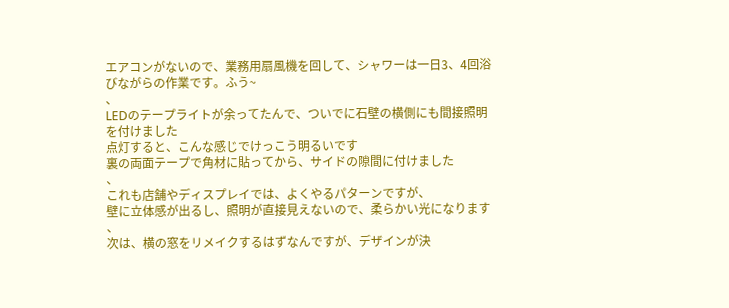エアコンがないので、業務用扇風機を回して、シャワーは一日3、4回浴びながらの作業です。ふう~
、
LEDのテープライトが余ってたんで、ついでに石壁の横側にも間接照明を付けました
点灯すると、こんな感じでけっこう明るいです
裏の両面テープで角材に貼ってから、サイドの隙間に付けました
、
これも店舗やディスプレイでは、よくやるパターンですが、
壁に立体感が出るし、照明が直接見えないので、柔らかい光になります
、
次は、横の窓をリメイクするはずなんですが、デザインが決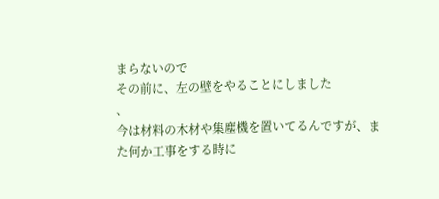まらないので
その前に、左の壁をやることにしました
、
今は材料の木材や集塵機を置いてるんですが、また何か工事をする時に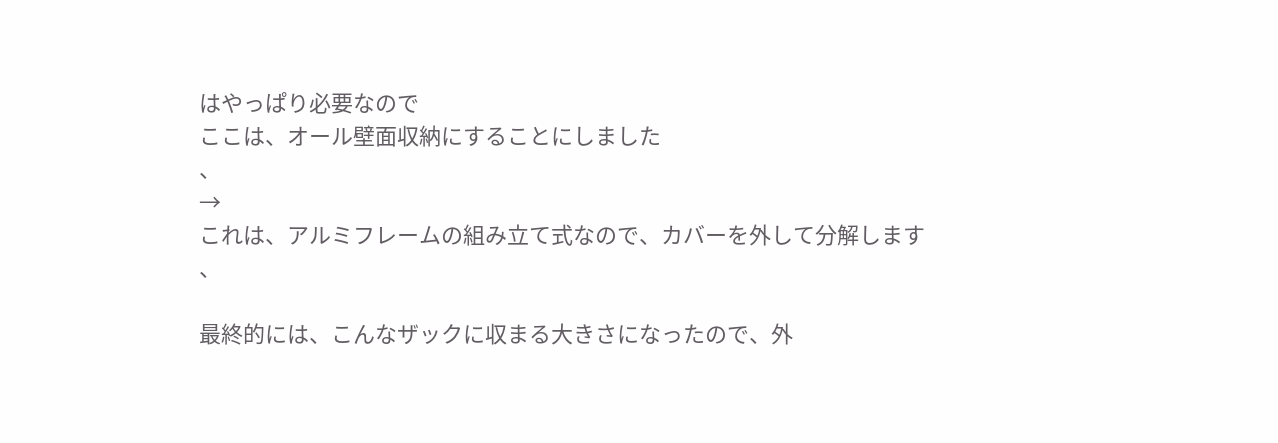はやっぱり必要なので
ここは、オール壁面収納にすることにしました
、
→
これは、アルミフレームの組み立て式なので、カバーを外して分解します
、

最終的には、こんなザックに収まる大きさになったので、外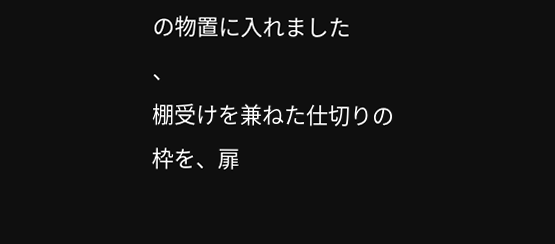の物置に入れました
、
棚受けを兼ねた仕切りの枠を、扉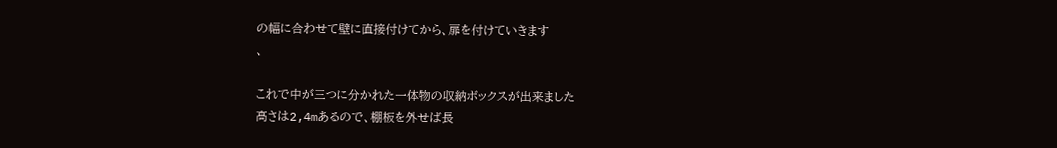の幅に合わせて壁に直接付けてから、扉を付けていきます
、

これで中が三つに分かれた一体物の収納ボックスが出来ました
高さは2,4mあるので、棚板を外せば長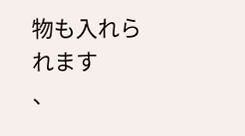物も入れられます
、